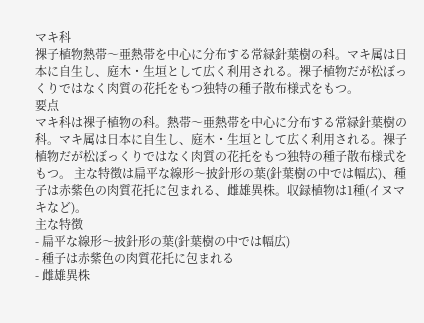マキ科
裸子植物熱帯〜亜熱帯を中心に分布する常緑針葉樹の科。マキ属は日本に自生し、庭木・生垣として広く利用される。裸子植物だが松ぼっくりではなく肉質の花托をもつ独特の種子散布様式をもつ。
要点
マキ科は裸子植物の科。熱帯〜亜熱帯を中心に分布する常緑針葉樹の科。マキ属は日本に自生し、庭木・生垣として広く利用される。裸子植物だが松ぼっくりではなく肉質の花托をもつ独特の種子散布様式をもつ。 主な特徴は扁平な線形〜披針形の葉(針葉樹の中では幅広)、種子は赤紫色の肉質花托に包まれる、雌雄異株。収録植物は1種(イヌマキなど)。
主な特徴
- 扁平な線形〜披針形の葉(針葉樹の中では幅広)
- 種子は赤紫色の肉質花托に包まれる
- 雌雄異株